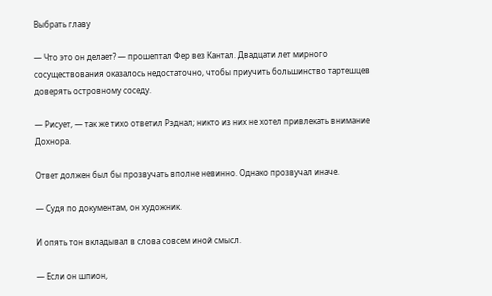Выбрать главу

— Что это он делает? — прошептал Фер вез Кантал. Двадцати лет мирного сосуществования оказалось недостаточно, чтобы приучить большинство тартешцев доверять островному соседу.

— Рисует, — так же тихо ответил Рэднал; никто из них не хотел привлекать внимание Дохнора.

Ответ должен был бы прозвучать вполне невинно. Однако прозвучал иначе.

— Судя по документам, он художник.

И опять тон вкладывал в слова совсем иной смысл.

— Если он шпион,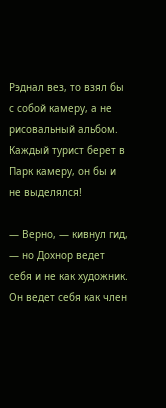Рэднал вез, то взял бы с собой камеру, а не рисовальный альбом. Каждый турист берет в Парк камеру, он бы и не выделялся!

— Верно, — кивнул гид, — но Дохнор ведет себя и не как художник. Он ведет себя как член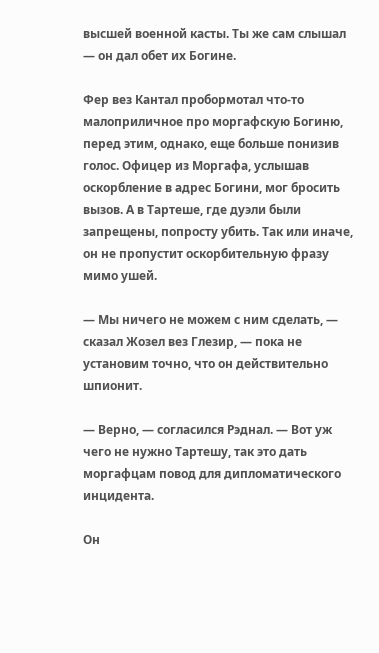высшей военной касты. Ты же сам слышал — он дал обет их Богине.

Фер вез Кантал пробормотал что-то малоприличное про моргафскую Богиню, перед этим, однако, еще больше понизив голос. Офицер из Моргафа, услышав оскорбление в адрес Богини, мог бросить вызов. А в Тартеше, где дуэли были запрещены, попросту убить. Так или иначе, он не пропустит оскорбительную фразу мимо ушей.

— Мы ничего не можем с ним сделать, — сказал Жозел вез Глезир, — пока не установим точно, что он действительно шпионит.

— Верно, — согласился Рэднал. — Вот уж чего не нужно Тартешу, так это дать моргафцам повод для дипломатического инцидента.

Он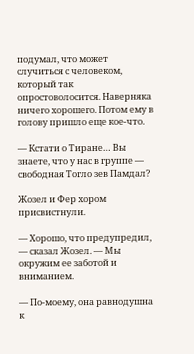подумал, что может случиться с человеком, который так опростоволосится. Наверняка ничего хорошего. Потом ему в голову пришло еще кое-что.

— Кстати о Тиране… Вы знаете, что у нас в группе — свободная Тогло зев Памдал?

Жозел и Фер хором присвистнули.

— Хорошо, что предупредил, — сказал Жозел. — Мы окружим ее заботой и вниманием.

— По-моему, она равнодушна к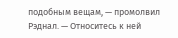подобным вещам, — промолвил Рэднал. — Относитесь к ней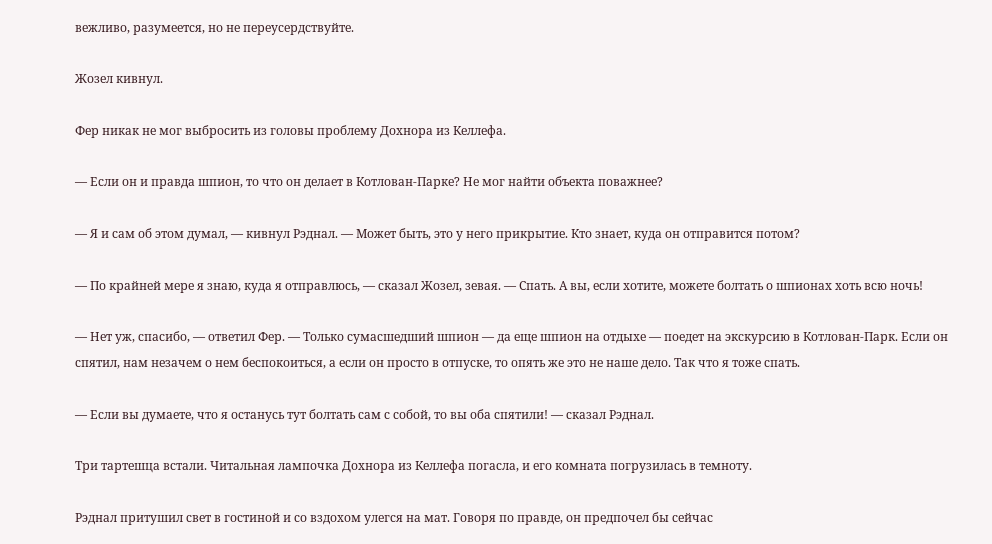вежливо, разумеется, но не переусердствуйте.

Жозел кивнул.

Фер никак не мог выбросить из головы проблему Дохнора из Келлефа.

— Если он и правда шпион, то что он делает в Котлован-Парке? Не мог найти объекта поважнее?

— Я и сам об этом думал, — кивнул Рэднал. — Может быть, это у него прикрытие. Кто знает, куда он отправится потом?

— По крайней мере я знаю, куда я отправлюсь, — сказал Жозел, зевая. — Спать. А вы, если хотите, можете болтать о шпионах хоть всю ночь!

— Нет уж, спасибо, — ответил Фер. — Только сумасшедший шпион — да еще шпион на отдыхе — поедет на экскурсию в Котлован-Парк. Если он спятил, нам незачем о нем беспокоиться, а если он просто в отпуске, то опять же это не наше дело. Так что я тоже спать.

— Если вы думаете, что я останусь тут болтать сам с собой, то вы оба спятили! — сказал Рэднал.

Три тартешца встали. Читальная лампочка Дохнора из Келлефа погасла, и его комната погрузилась в темноту.

Рэднал притушил свет в гостиной и со вздохом улегся на мат. Говоря по правде, он предпочел бы сейчас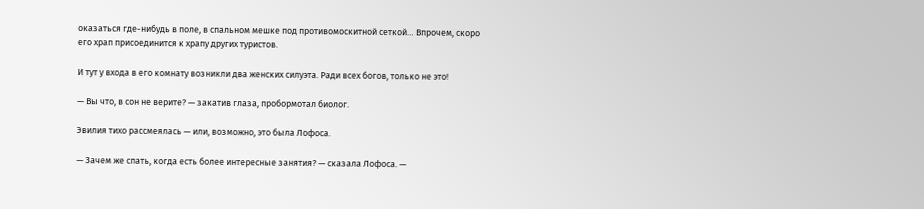оказаться где-нибудь в поле, в спальном мешке под противомоскитной сеткой… Впрочем, скоро его храп присоединится к храпу других туристов.

И тут у входа в его комнату возникли два женских силуэта. Ради всех богов, только не это!

— Вы что, в сон не верите? — закатив глаза, пробормотал биолог.

Эвилия тихо рассмеялась — или, возможно, это была Лофоса.

— Зачем же спать, когда есть более интересные занятия? — сказала Лофоса. —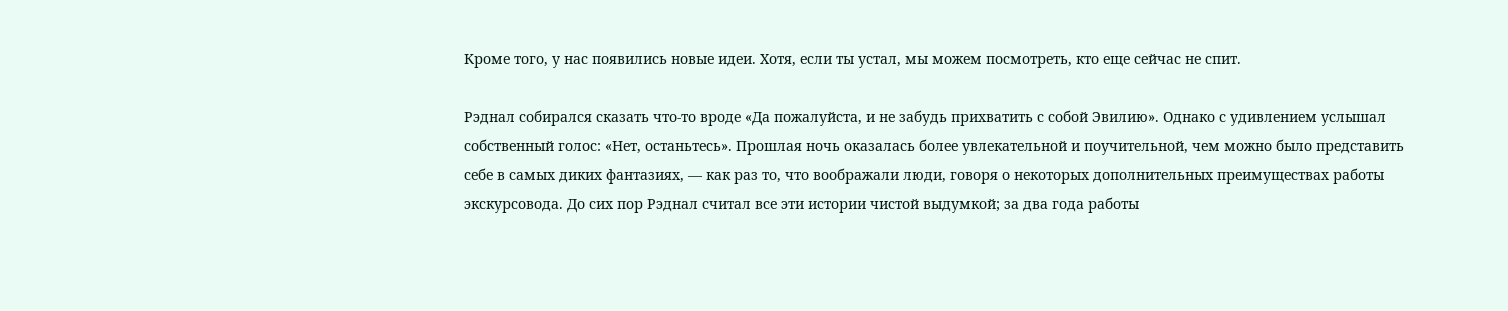Кроме того, у нас появились новые идеи. Хотя, если ты устал, мы можем посмотреть, кто еще сейчас не спит.

Рэднал собирался сказать что-то вроде «Да пожалуйста, и не забудь прихватить с собой Эвилию». Однако с удивлением услышал собственный голос: «Нет, останьтесь». Прошлая ночь оказалась более увлекательной и поучительной, чем можно было представить себе в самых диких фантазиях, — как раз то, что воображали люди, говоря о некоторых дополнительных преимуществах работы экскурсовода. До сих пор Рэднал считал все эти истории чистой выдумкой; за два года работы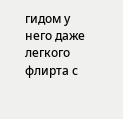гидом у него даже легкого флирта с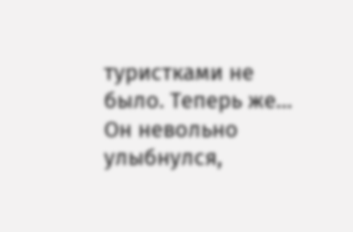туристками не было. Теперь же… Он невольно улыбнулся,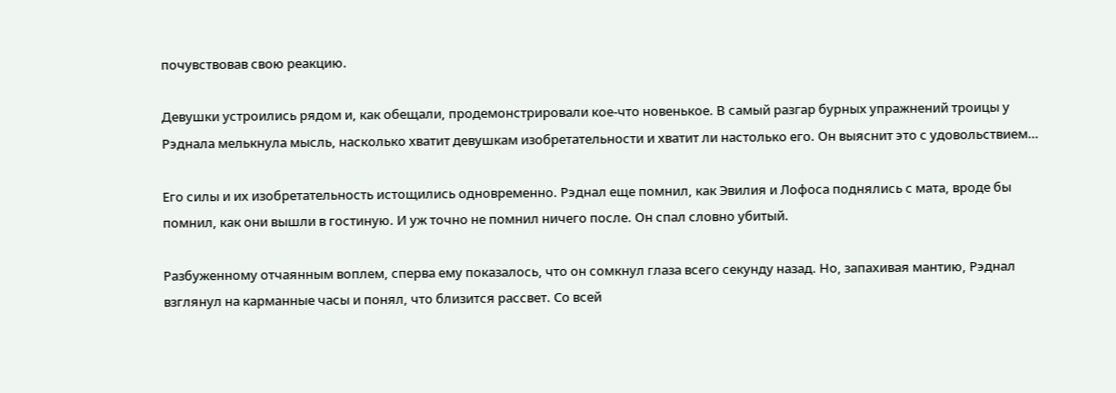почувствовав свою реакцию.

Девушки устроились рядом и, как обещали, продемонстрировали кое-что новенькое. В самый разгар бурных упражнений троицы у Рэднала мелькнула мысль, насколько хватит девушкам изобретательности и хватит ли настолько его. Он выяснит это с удовольствием…

Его силы и их изобретательность истощились одновременно. Рэднал еще помнил, как Эвилия и Лофоса поднялись с мата, вроде бы помнил, как они вышли в гостиную. И уж точно не помнил ничего после. Он спал словно убитый.

Разбуженному отчаянным воплем, сперва ему показалось, что он сомкнул глаза всего секунду назад. Но, запахивая мантию, Рэднал взглянул на карманные часы и понял, что близится рассвет. Со всей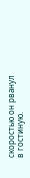скоростью он рванул в гостиную.